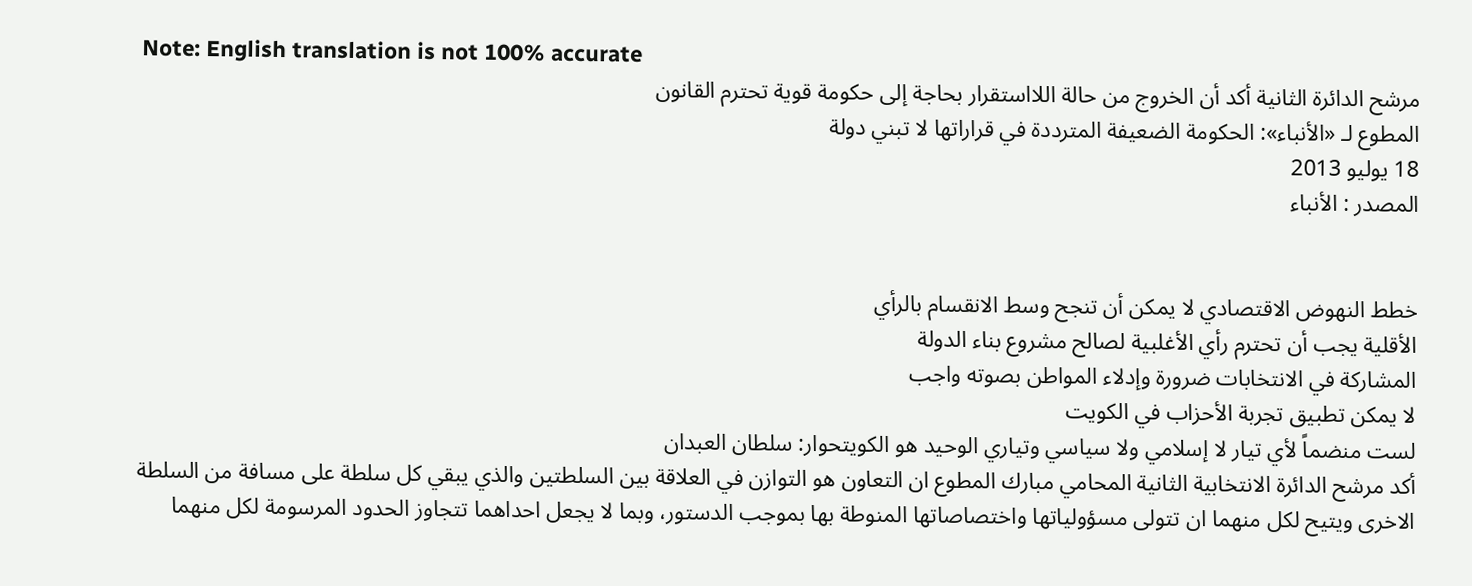Note: English translation is not 100% accurate
مرشح الدائرة الثانية أكد أن الخروج من حالة اللااستقرار بحاجة إلى حكومة قوية تحترم القانون
المطوع لـ «الأنباء»: الحكومة الضعيفة المترددة في قراراتها لا تبني دولة
18 يوليو 2013
المصدر : الأنباء


خطط النهوض الاقتصادي لا يمكن أن تنجح وسط الانقسام بالرأي
الأقلية يجب أن تحترم رأي الأغلبية لصالح مشروع بناء الدولة
المشاركة في الانتخابات ضرورة وإدلاء المواطن بصوته واجب
لا يمكن تطبيق تجربة الأحزاب في الكويت
لست منضماً لأي تيار لا إسلامي ولا سياسي وتياري الوحيد هو الكويتحوار: سلطان العبدان
أكد مرشح الدائرة الانتخابية الثانية المحامي مبارك المطوع ان التعاون هو التوازن في العلاقة بين السلطتين والذي يبقي كل سلطة على مسافة من السلطة الاخرى ويتيح لكل منهما ان تتولى مسؤولياتها واختصاصاتها المنوطة بها بموجب الدستور، وبما لا يجعل احداهما تتجاوز الحدود المرسومة لكل منهما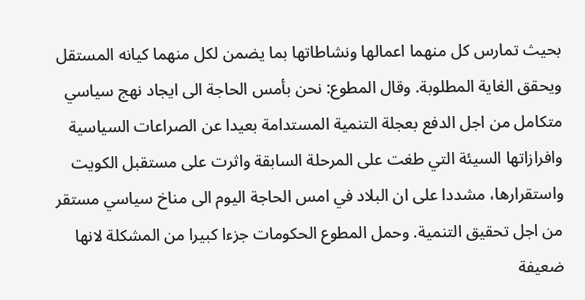بحيث تمارس كل منهما اعمالها ونشاطاتها بما يضمن لكل منهما كيانه المستقل ويحقق الغاية المطلوبة. وقال المطوع: نحن بأمس الحاجة الى ايجاد نهج سياسي متكامل من اجل الدفع بعجلة التنمية المستدامة بعيدا عن الصراعات السياسية وافرازاتها السيئة التي طغت على المرحلة السابقة واثرت على مستقبل الكويت واستقرارها، مشددا على ان البلاد في امس الحاجة اليوم الى مناخ سياسي مستقر من اجل تحقيق التنمية. وحمل المطوع الحكومات جزءا كبيرا من المشكلة لانها ضعيفة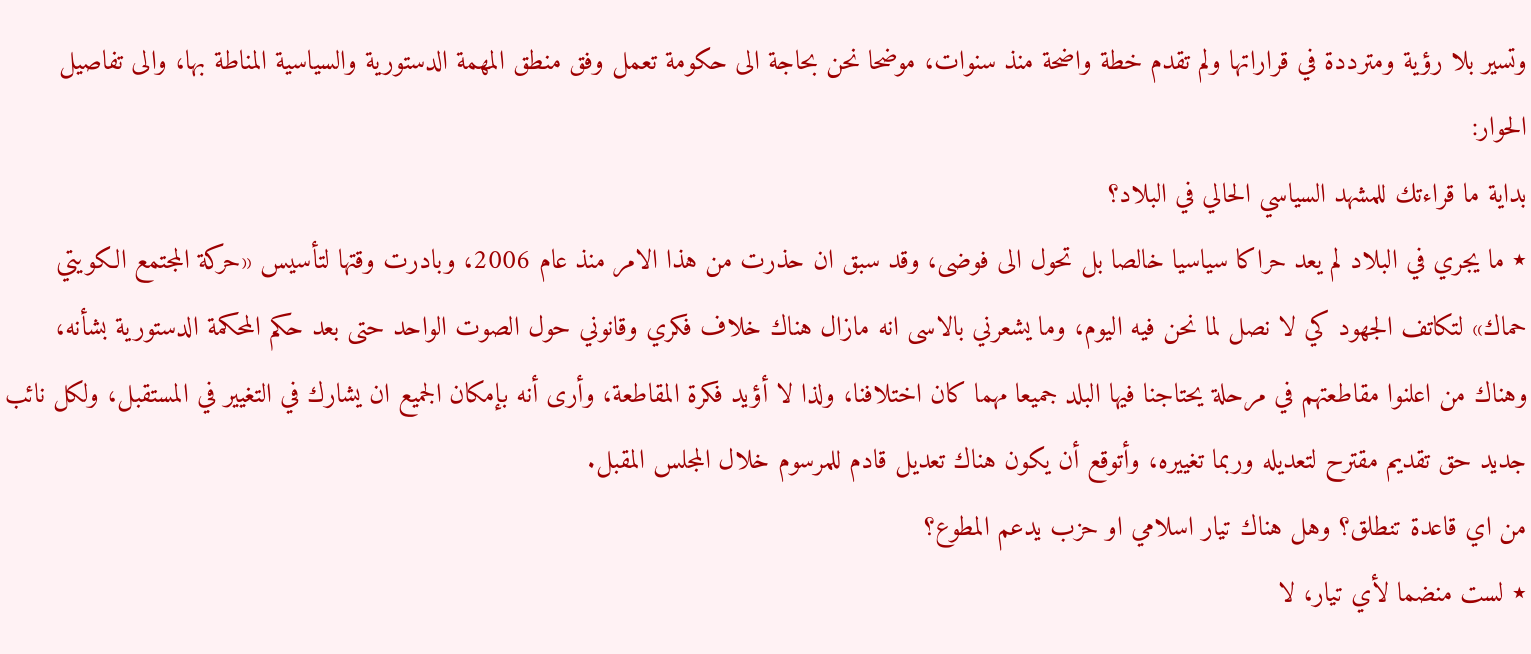وتسير بلا رؤية ومترددة في قراراتها ولم تقدم خطة واضحة منذ سنوات، موضحا نحن بحاجة الى حكومة تعمل وفق منطق المهمة الدستورية والسياسية المناطة بها، والى تفاصيل الحوار:
بداية ما قراءتك للمشهد السياسي الحالي في البلاد؟
٭ ما يجري في البلاد لم يعد حراكا سياسيا خالصا بل تحول الى فوضى، وقد سبق ان حذرت من هذا الامر منذ عام 2006، وبادرت وقتها لتأسيس «حركة المجتمع الكويتي حماك» لتكاتف الجهود كي لا نصل لما نحن فيه اليوم، وما يشعرني بالاسى انه مازال هناك خلاف فكري وقانوني حول الصوت الواحد حتى بعد حكم المحكمة الدستورية بشأنه، وهناك من اعلنوا مقاطعتهم في مرحلة يحتاجنا فيها البلد جميعا مهما كان اختلافنا، ولذا لا أؤيد فكرة المقاطعة، وأرى أنه بإمكان الجميع ان يشارك في التغيير في المستقبل، ولكل نائب جديد حق تقديم مقترح لتعديله وربما تغييره، وأتوقع أن يكون هناك تعديل قادم للمرسوم خلال المجلس المقبل.
من اي قاعدة تنطلق؟ وهل هناك تيار اسلامي او حزب يدعم المطوع؟
٭ لست منضما لأي تيار، لا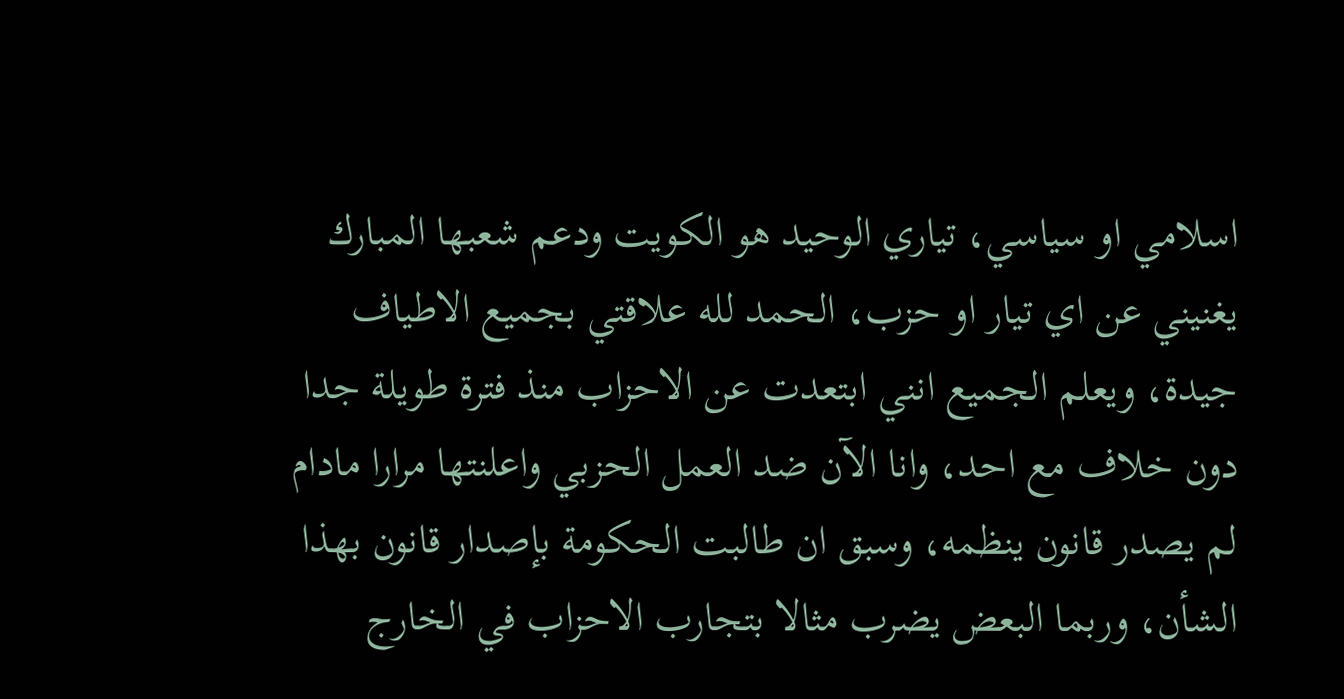اسلامي او سياسي، تياري الوحيد هو الكويت ودعم شعبها المبارك يغنيني عن اي تيار او حزب، الحمد لله علاقتي بجميع الاطياف جيدة، ويعلم الجميع انني ابتعدت عن الاحزاب منذ فترة طويلة جدا دون خلاف مع احد، وانا الآن ضد العمل الحزبي واعلنتها مرارا مادام لم يصدر قانون ينظمه، وسبق ان طالبت الحكومة بإصدار قانون بهذا الشأن، وربما البعض يضرب مثالا بتجارب الاحزاب في الخارج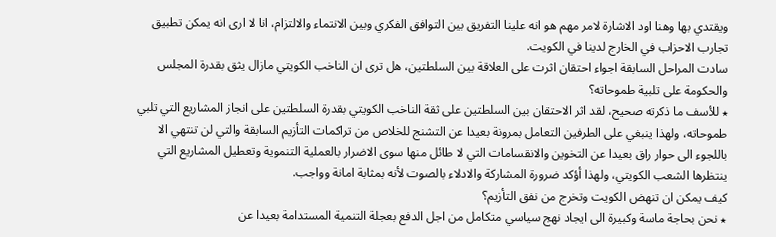ويقتدي بها وهنا اود الاشارة لامر مهم هو انه علينا التفريق بين التوافق الفكري وبين الانتماء والالتزام، انا لا ارى انه يمكن تطبيق تجارب الاحزاب في الخارج لدينا في الكويت.
سادت المراحل السابقة اجواء احتقان اثرت على العلاقة بين السلطتين، هل ترى ان الناخب الكويتي مازال يثق بقدرة المجلس والحكومة على تلبية طموحاته؟
٭ للأسف ما ذكرته صحيح، لقد اثر الاحتقان بين السلطتين على ثقة الناخب الكويتي بقدرة السلطتين على انجاز المشاريع التي تلبي طموحاته، ولهذا ينبغي على الطرفين التعامل بمرونة بعيدا عن التشنج للخلاص من تراكمات التأزيم السابقة والتي لن تنتهي الا باللجوء الى حوار راق بعيدا عن التخوين والانقسامات التي لا طائل منها سوى الاضرار بالعملية التنموية وتعطيل المشاريع التي ينتظرها الشعب الكويتي، ولهذا أؤكد ضرورة المشاركة والادلاء بالصوت لأنه بمثابة امانة وواجب.
كيف يمكن ان تنهض الكويت وتخرج من نفق التأزيم؟
٭ نحن بحاجة ماسة وكبيرة الى ايجاد نهج سياسي متكامل من اجل الدفع بعجلة التنمية المستدامة بعيدا عن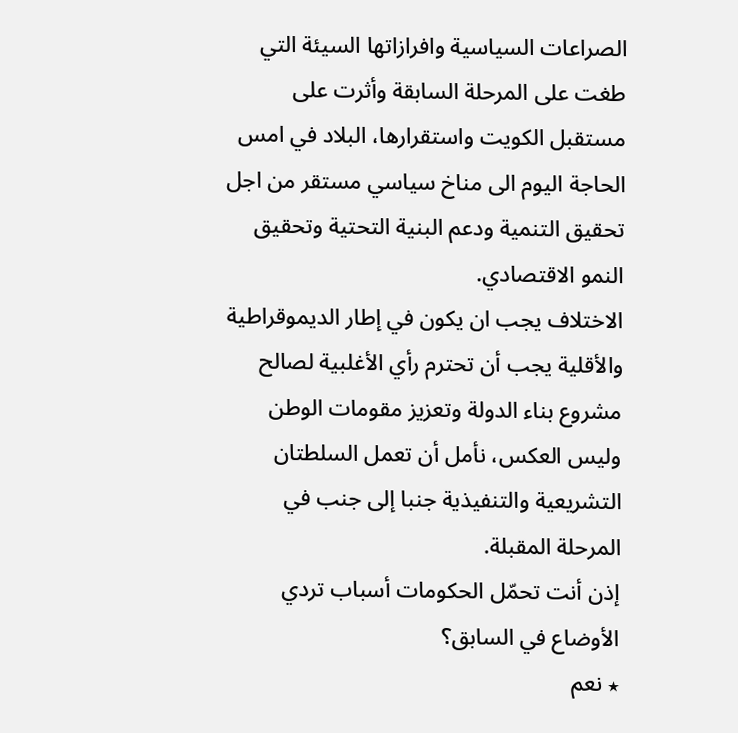الصراعات السياسية وافرازاتها السيئة التي طغت على المرحلة السابقة وأثرت على مستقبل الكويت واستقرارها، البلاد في امس الحاجة اليوم الى مناخ سياسي مستقر من اجل تحقيق التنمية ودعم البنية التحتية وتحقيق النمو الاقتصادي.
الاختلاف يجب ان يكون في إطار الديموقراطية والأقلية يجب أن تحترم رأي الأغلبية لصالح مشروع بناء الدولة وتعزيز مقومات الوطن وليس العكس، نأمل أن تعمل السلطتان التشريعية والتنفيذية جنبا إلى جنب في المرحلة المقبلة.
إذن أنت تحمّل الحكومات أسباب تردي الأوضاع في السابق؟
٭ نعم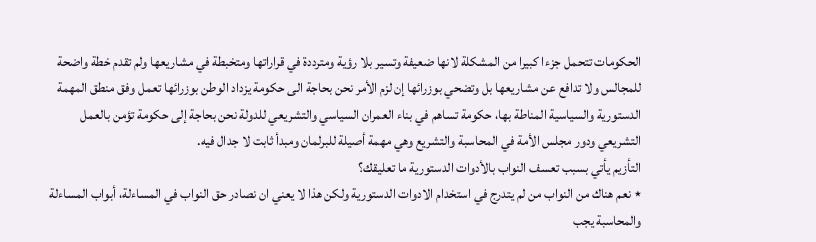الحكومات تتحمل جزءا كبيرا من المشكلة لانها ضعيفة وتسير بلا رؤية ومترددة في قراراتها ومتخبطة في مشاريعها ولم تقدم خطة واضحة للمجالس ولا تدافع عن مشاريعها بل وتضحي بوزرائها إن لزم الأمر نحن بحاجة الى حكومة يزداد الوطن بوزرائها تعمل وفق منطق المهمة الدستورية والسياسية المناطة بها، حكومة تساهم في بناء العمران السياسي والتشريعي للدولة نحن بحاجة إلى حكومة تؤمن بالعمل التشريعي ودور مجلس الأمة في المحاسبة والتشريع وهي مهمة أصيلة للبرلمان ومبدأ ثابت لا جدال فيه.
التأزيم يأتي بسبب تعسف النواب بالأدوات الدستورية ما تعليقك؟
٭ نعم هناك من النواب من لم يتدرج في استخدام الادوات الدستورية ولكن هذا لا يعني ان نصادر حق النواب في المساءلة، أبواب المساءلة والمحاسبة يجب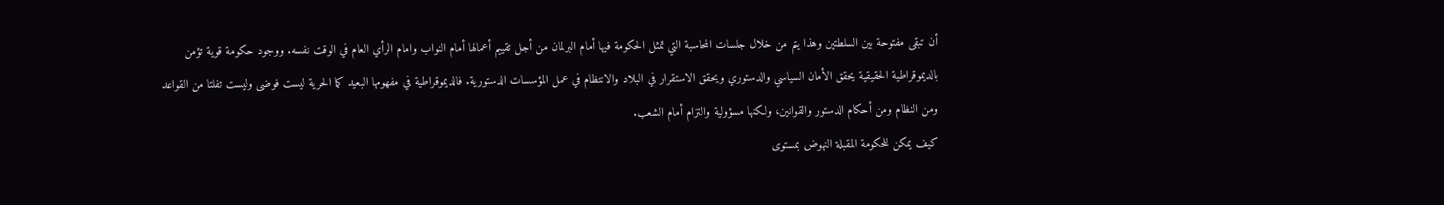أن تبقى مفتوحة بين السلطتين وهذا يتم من خلال جلسات المحاسبة التي تمثل الحكومة فيها أمام البرلمان من أجل تقييم أعمالها أمام النواب وامام الرأي العام في الوقت نفسه. ووجود حكومة قوية تؤمن بالديموقراطية الحقيقية يحقق الأمان السياسي والدستوري ويحقق الاستقرار في البلاد والانتظام في عمل المؤسسات الدستورية. فالديموقراطية في مفهومها البعيد كما الحرية ليست فوضى وليست تفلتا من القواعد ومن النظام ومن أحكام الدستور والقوانين، ولكنها مسؤولية والتزام أمام الشعب.
كيف يمكن للحكومة المقبلة النهوض بمستوى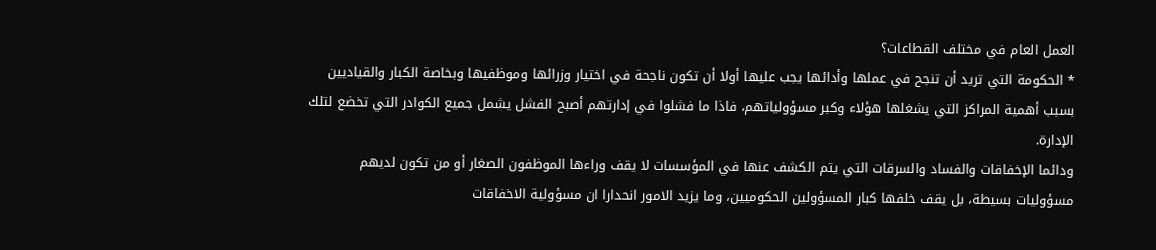العمل العام في مختلف القطاعات؟
٭ الحكومة التي تريد أن تنجح في عملها وأدائها يجب عليها أولا أن تكون ناجحة في اختيار وزرائها وموظفيها وبخاصة الكبار والقياديين بسبب أهمية المراكز التي يشغلها هؤلاء وكبر مسؤولياتهم، فاذا ما فشلوا في إدارتهم أصبح الفشل يشمل جميع الكوادر التي تخضع لتلك الإدارة.
ودائما الإخفاقات والفساد والسرقات التي يتم الكشف عنها في المؤسسات لا يقف وراءها الموظفون الصغار أو من تكون لديهم مسؤوليات بسيطة، بل يقف خلفها كبار المسؤولين الحكوميين، وما يزيد الامور انحدارا ان مسؤولية الاخفاقات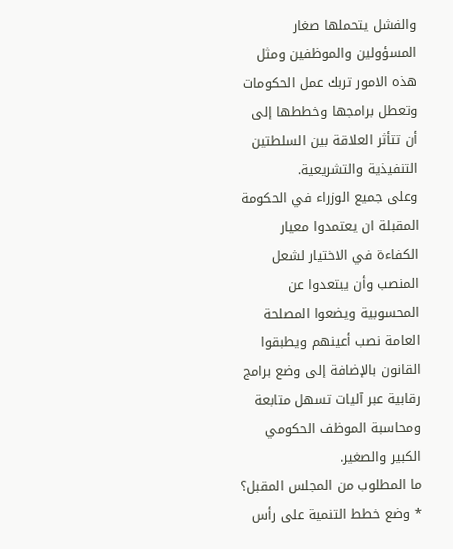والفشل يتحملها صغار المسؤولين والموظفين ومثل هذه الامور تربك عمل الحكومات وتعطل برامجها وخططها إلى أن تتأثر العلاقة بين السلطتين التنفيذية والتشريعية.
وعلى جميع الوزراء في الحكومة المقبلة ان يعتمدوا معيار الكفاءة في الاختيار لشعل المنصب وأن يبتعدوا عن المحسوبية ويضعوا المصلحة العامة نصب أعينهم ويطبقوا القانون بالإضافة إلى وضع برامج رقابية عبر آليات تسهل متابعة ومحاسبة الموظف الحكومي الكبير والصغير.
ما المطلوب من المجلس المقبل؟
٭ وضع خطط التنمية على رأس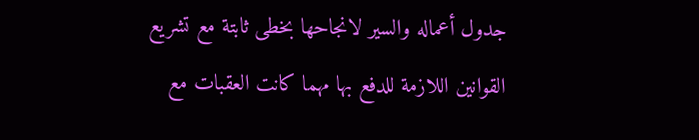جدول أعماله والسير لانجاحها بخطى ثابتة مع تشريع القوانين اللازمة للدفع بها مهما كانت العقبات مع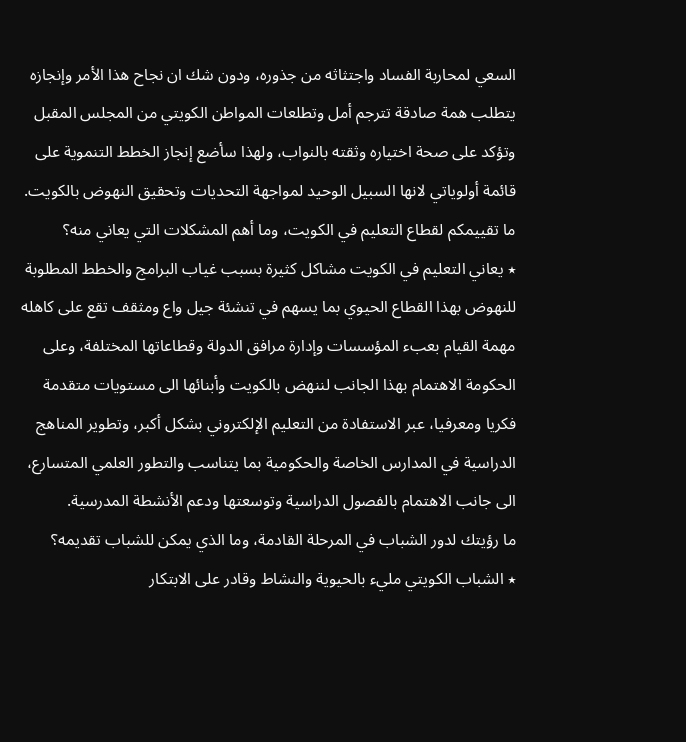السعي لمحاربة الفساد واجتثاثه من جذوره، ودون شك ان نجاح هذا الأمر وإنجازه يتطلب همة صادقة تترجم أمل وتطلعات المواطن الكويتي من المجلس المقبل وتؤكد على صحة اختياره وثقته بالنواب، ولهذا سأضع إنجاز الخطط التنموية على قائمة أولوياتي لانها السبيل الوحيد لمواجهة التحديات وتحقيق النهوض بالكويت.
ما تقييمكم لقطاع التعليم في الكويت، وما أهم المشكلات التي يعاني منه؟
٭ يعاني التعليم في الكويت مشاكل كثيرة بسبب غياب البرامج والخطط المطلوبة للنهوض بهذا القطاع الحيوي بما يسهم في تنشئة جيل واع ومثقف تقع على كاهله مهمة القيام بعبء المؤسسات وإدارة مرافق الدولة وقطاعاتها المختلفة، وعلى الحكومة الاهتمام بهذا الجانب لننهض بالكويت وأبنائها الى مستويات متقدمة فكريا ومعرفيا، عبر الاستفادة من التعليم الإلكتروني بشكل أكبر، وتطوير المناهج الدراسية في المدارس الخاصة والحكومية بما يتناسب والتطور العلمي المتسارع، الى جانب الاهتمام بالفصول الدراسية وتوسعتها ودعم الأنشطة المدرسية.
ما رؤيتك لدور الشباب في المرحلة القادمة، وما الذي يمكن للشباب تقديمه؟
٭ الشباب الكويتي مليء بالحيوية والنشاط وقادر على الابتكار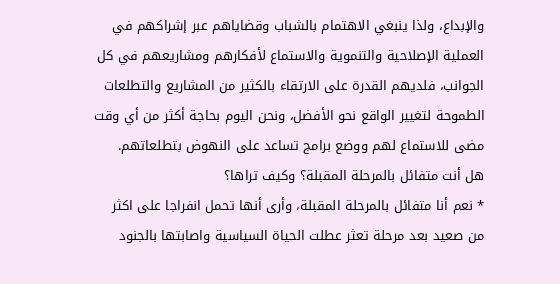والإبداع، ولذا ينبغي الاهتمام بالشباب وقضاياهم عبر إشراكهم في العملية الإصلاحية والتنموية والاستماع لأفكارهم ومشاريعهم في كل الجوانب، فلديهم القدرة على الارتقاء بالكثير من المشاريع والتطلعات الطموحة لتغيير الواقع نحو الأفضل، ونحن اليوم بحاجة أكثر من أي وقت مضى للاستماع لهم ووضع برامج تساعد على النهوض بتطلعاتهم.
هل أنت متفائل بالمرحلة المقبلة؟ وكيف تراها؟
٭ نعم أنا متفائل بالمرحلة المقبلة، وأرى أنها تحمل انفراجا على اكثر من صعيد بعد مرحلة تعثر عطلت الحياة السياسية واصابتها بالجنود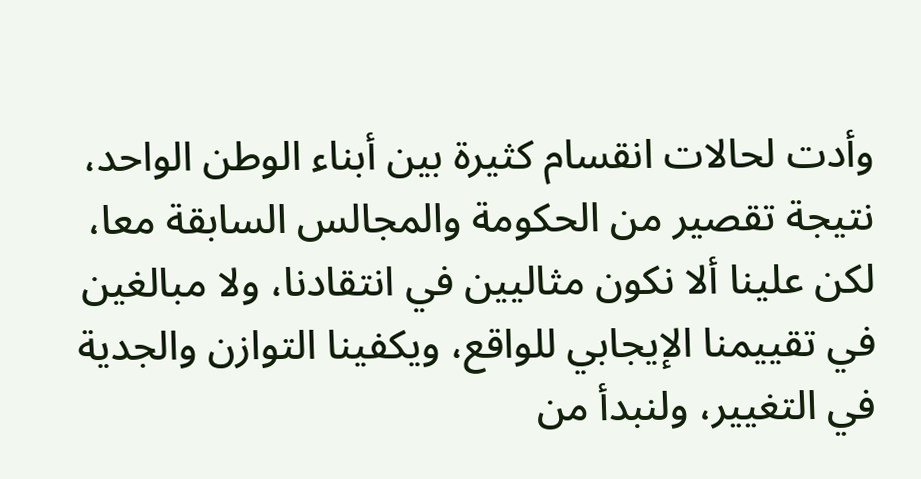وأدت لحالات انقسام كثيرة بين أبناء الوطن الواحد، نتيجة تقصير من الحكومة والمجالس السابقة معا، لكن علينا ألا نكون مثاليين في انتقادنا، ولا مبالغين في تقييمنا الإيجابي للواقع، ويكفينا التوازن والجدية في التغيير، ولنبدأ من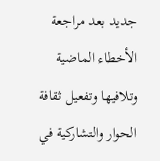جديد بعد مراجعة الأخطاء الماضية وتلافيها وتفعيل ثقافة الحوار والتشاركية في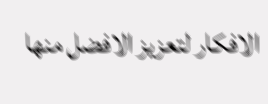الافكار لتعزيز الافضل منها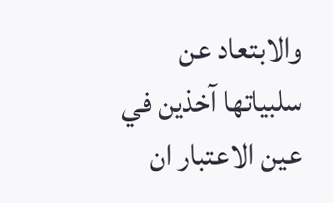والابتعاد عن سلبياتها آخذين في عين الاعتبار ان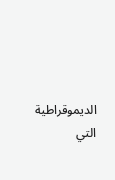الديموقراطية التي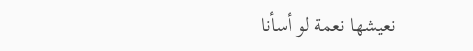نعيشها نعمة لو أسأنا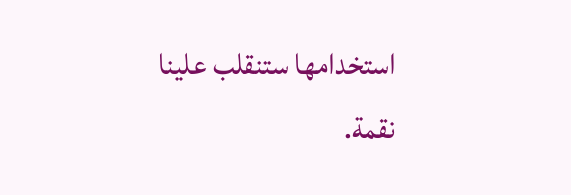استخدامها ستنقلب علينا نقمة.